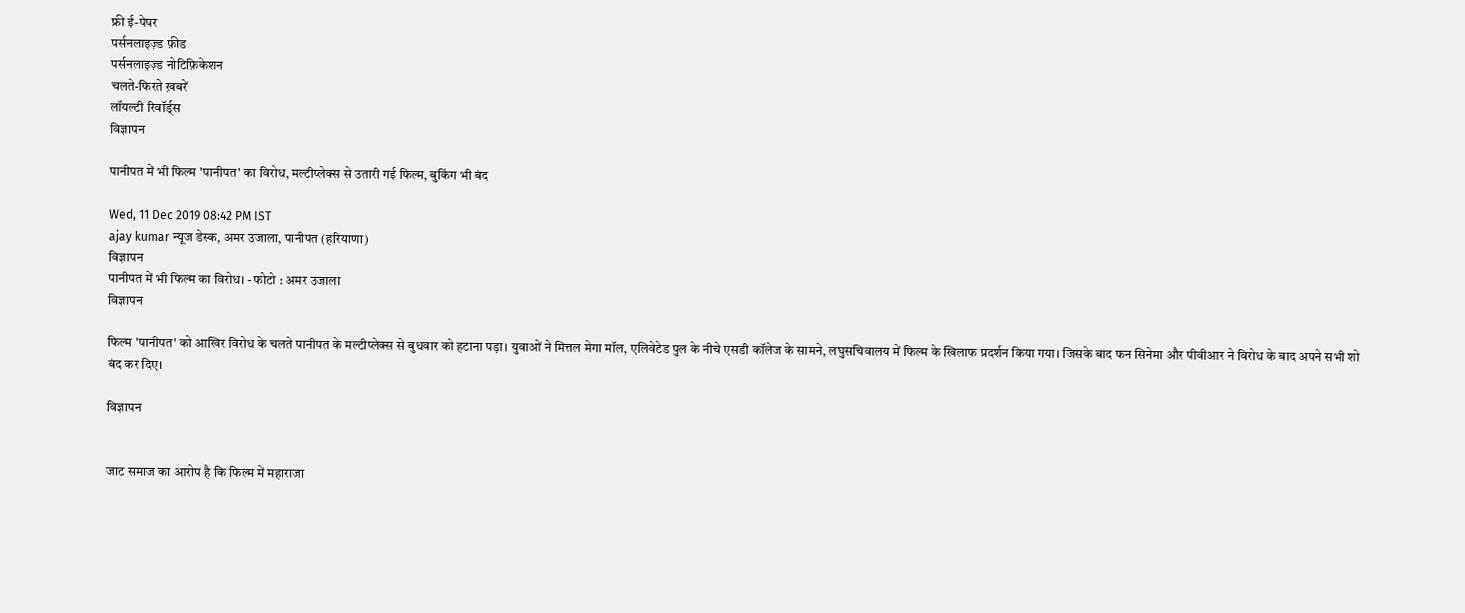फ्री ई-पेपर
पर्सनलाइज़्ड फ़ीड
पर्सनलाइज़्ड नोटिफ़िकेशन
चलते-फिरते ख़बरें
लॉयल्टी रिवॉर्ड्स
विज्ञापन

पानीपत में भी फिल्म 'पानीपत' का विरोध, मल्टीप्लेक्स से उतारी गई फिल्म, बुकिंग भी बंद

Wed, 11 Dec 2019 08:42 PM IST
ajay kumar न्यूज डेस्क, अमर उजाला, पानीपत (हरियाणा)
विज्ञापन
पानीपत में भी फिल्म का विरोध। - फोटो : अमर उजाला
विज्ञापन

फिल्म 'पानीपत' को आखिर विरोध के चलते पानीपत के मल्टीप्लेक्स से बुधवार को हटाना पड़ा। युवाओं ने मित्तल मेगा मॉल, एलिवेटेड पुल के नीचे एसडी कॉलेज के सामने, लघुसचिवालय में फिल्म के खिलाफ प्रदर्शन किया गया। जिसके बाद फन सिनेमा और पीवीआर ने विरोध के बाद अपने सभी शो बंद कर दिए।

विज्ञापन


जाट समाज का आरोप है कि फिल्म में महाराजा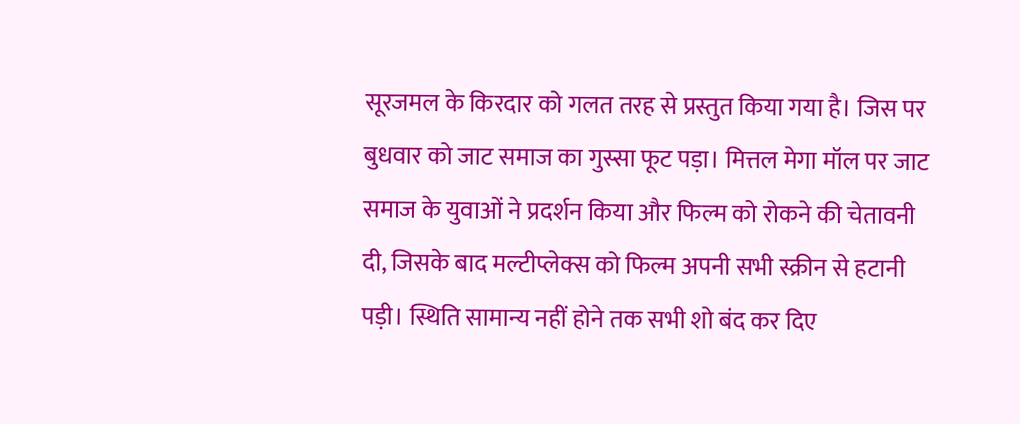सूरजमल के किरदार को गलत तरह से प्रस्तुत किया गया है। जिस पर बुधवार को जाट समाज का गुस्सा फूट पड़ा। मित्तल मेगा मॉल पर जाट समाज के युवाओं ने प्रदर्शन किया और फिल्म को रोकने की चेतावनी दी, जिसके बाद मल्टीप्लेक्स को फिल्म अपनी सभी स्क्रीन से हटानी पड़ी। स्थिति सामान्य नहीं होने तक सभी शो बंद कर दिए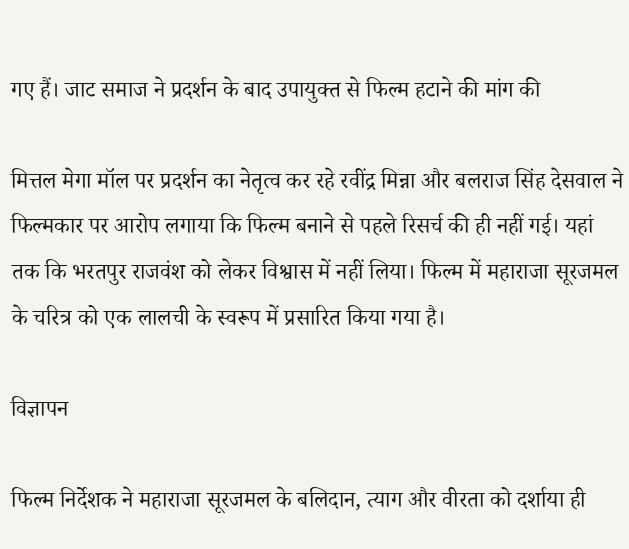गए हैं। जाट समाज ने प्रदर्शन के बाद उपायुक्त से फिल्म हटाने की मांग की

मित्तल मेगा मॉल पर प्रदर्शन का नेतृत्व कर रहे रवींद्र मिन्ना और बलराज सिंह देसवाल ने फिल्मकार पर आरोप लगाया कि फिल्म बनाने से पहले रिसर्च की ही नहीं गई। यहां तक कि भरतपुर राजवंश को लेकर विश्वास में नहीं लिया। फिल्म में महाराजा सूरजमल के चरित्र को एक लालची के स्वरूप में प्रसारित किया गया है।

विज्ञापन

फिल्म निर्देशक ने महाराजा सूरजमल के बलिदान, त्याग और वीरता को दर्शाया ही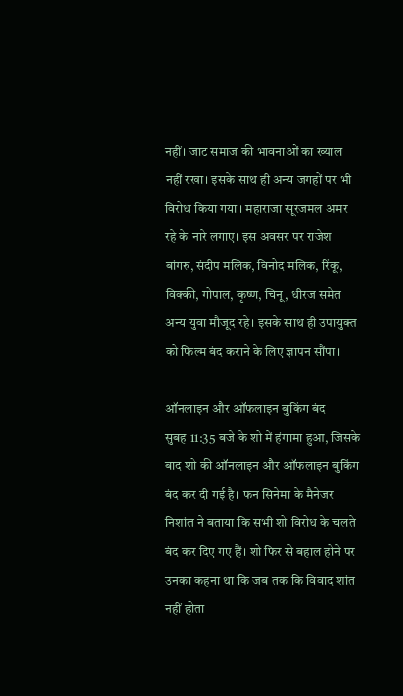नहीं। जाट समाज की भावनाओं का ख्याल नहीं रखा। इसके साथ ही अन्य जगहों पर भी विरोध किया गया। महाराजा सूरजमल अमर रहे के नारे लगाए। इस अवसर पर राजेश बांगरु, संदीप मलिक, विनोद मलिक, रिंकू, विक्की, गोपाल, कृष्ण, चिनू, धीरज समेत अन्य युवा मौजूद रहे। इसके साथ ही उपायुक्त को फिल्म बंद कराने के लिए ज्ञापन सौंपा।

ऑनलाइन और ऑफलाइन बुकिंग बंद
सुबह 11:35 बजे के शो में हंगामा हुआ, जिसके बाद शो की ऑनलाइन और ऑफलाइन बुकिंग बंद कर दी गई है। फन सिनेमा के मैनेजर निशांत ने बताया कि सभी शो विरोध के चलते बंद कर दिए गए हैं। शो फिर से बहाल होने पर उनका कहना था कि जब तक कि विवाद शांत नहीं होता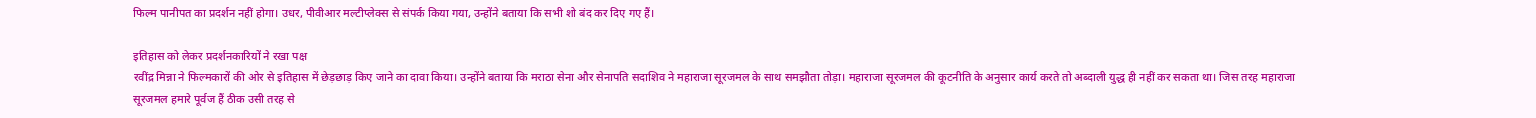फिल्म पानीपत का प्रदर्शन नहीं होगा। उधर, पीवीआर मल्टीप्लेक्स से संपर्क किया गया, उन्होंने बताया कि सभी शो बंद कर दिए गए हैं।

इतिहास को लेकर प्रदर्शनकारियों ने रखा पक्ष
रवींद्र मिन्ना ने फिल्मकारों की ओर से इतिहास में छेड़छाड़ किए जाने का दावा किया। उन्होंने बताया कि मराठा सेना और सेनापति सदाशिव ने महाराजा सूरजमल के साथ समझौता तोड़ा। महाराजा सूरजमल की कूटनीति के अनुसार कार्य करते तो अब्दाली युद्ध ही नहीं कर सकता था। जिस तरह महाराजा सूरजमल हमारे पूर्वज हैं ठीक उसी तरह से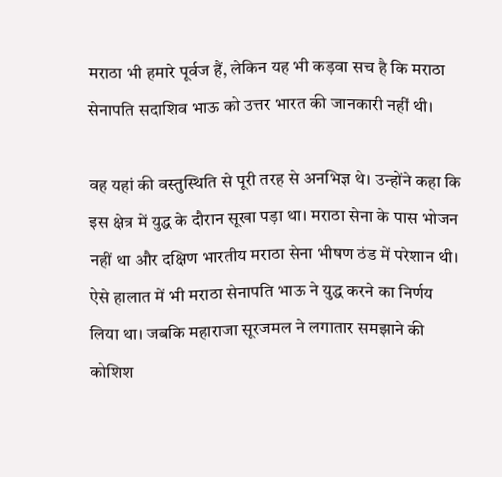मराठा भी हमारे पूर्वज हैं, लेकिन यह भी कड़वा सच है कि मराठा सेनापति सदाशिव भाऊ को उत्तर भारत की जानकारी नहीं थी।

वह यहां की वस्तुस्थिति से पूरी तरह से अनभिज्ञ थे। उन्होंने कहा कि इस क्षेत्र में युद्ध के दौरान सूखा पड़ा था। मराठा सेना के पास भोजन नहीं था और दक्षिण भारतीय मराठा सेना भीषण ठंड में परेशान थी। ऐसे हालात में भी मराठा सेनापति भाऊ ने युद्ध करने का निर्णय लिया था। जबकि महाराजा सूरजमल ने लगातार समझाने की कोशिश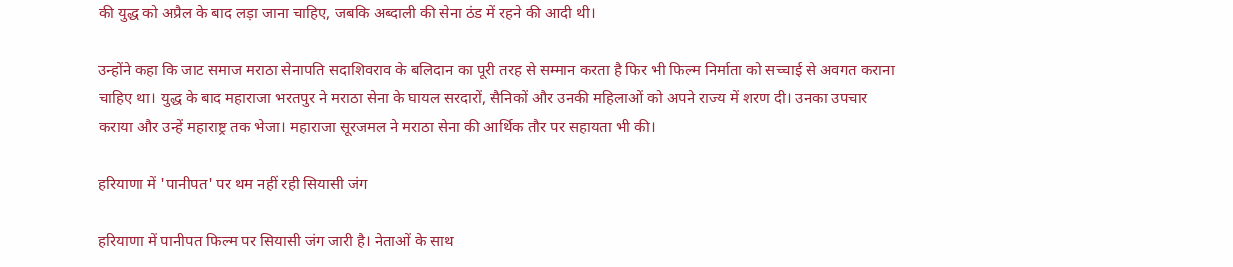की युद्ध को अप्रैल के बाद लड़ा जाना चाहिए, जबकि अब्दाली की सेना ठंड में रहने की आदी थी।

उन्होंने कहा कि जाट समाज मराठा सेनापति सदाशिवराव के बलिदान का पूरी तरह से सम्मान करता है फिर भी फिल्म निर्माता को सच्चाई से अवगत कराना चाहिए था। युद्ध के बाद महाराजा भरतपुर ने मराठा सेना के घायल सरदारों, सैनिकों और उनकी महिलाओं को अपने राज्य में शरण दी। उनका उपचार कराया और उन्हें महाराष्ट्र तक भेजा। महाराजा सूरजमल ने मराठा सेना की आर्थिक तौर पर सहायता भी की।

हरियाणा में 'पानीपत' पर थम नहीं रही सियासी जंग

हरियाणा में पानीपत फिल्म पर सियासी जंग जारी है। नेताओं के साथ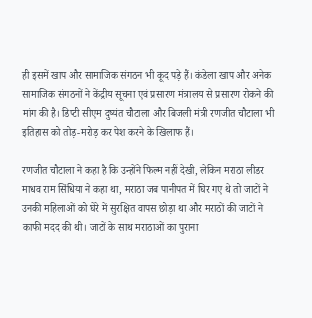ही इसमें खाप और सामाजिक संगठन भी कूद पड़े हैं। कंडेला खाप और अनेक सामाजिक संगठनों ने केंद्रीय सूचना एवं प्रसारण मंत्रालय से प्रसारण रोकने की मांग की है। डिप्टी सीएम दुष्यंत चौटाला और बिजली मंत्री रणजीत चौटाला भी इतिहास को तोड़-मरोड़ कर पेश करने के खिलाफ हैं।

रणजीत चौटाला ने कहा है कि उन्होंने फिल्म नहीं देखी, लेकिन मराठा लीडर माधव राम सिंधिया ने कहा था, मराठा जब पानीपत में घिर गए थे तो जाटों ने उनकी महिलाओं को घेरे में सुरक्षित वापस छोड़ा था और मराठों की जाटों ने काफी मदद की थी। जाटों के साथ मराठाओं का पुराना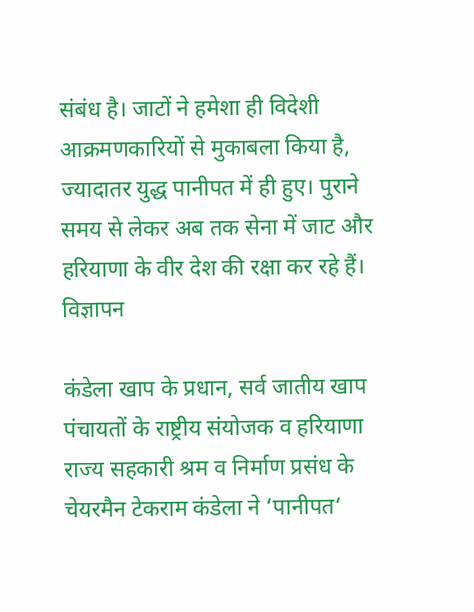संबंध है। जाटों ने हमेशा ही विदेशी आक्रमणकारियों से मुकाबला किया है, ज्यादातर युद्ध पानीपत में ही हुए। पुराने समय से लेकर अब तक सेना में जाट और हरियाणा के वीर देश की रक्षा कर रहे हैं।
विज्ञापन

कंडेला खाप के प्रधान, सर्व जातीय खाप पंचायतों के राष्ट्रीय संयोजक व हरियाणा राज्य सहकारी श्रम व निर्माण प्रसंध के चेयरमैन टेकराम कंडेला ने ‘पानीपत‘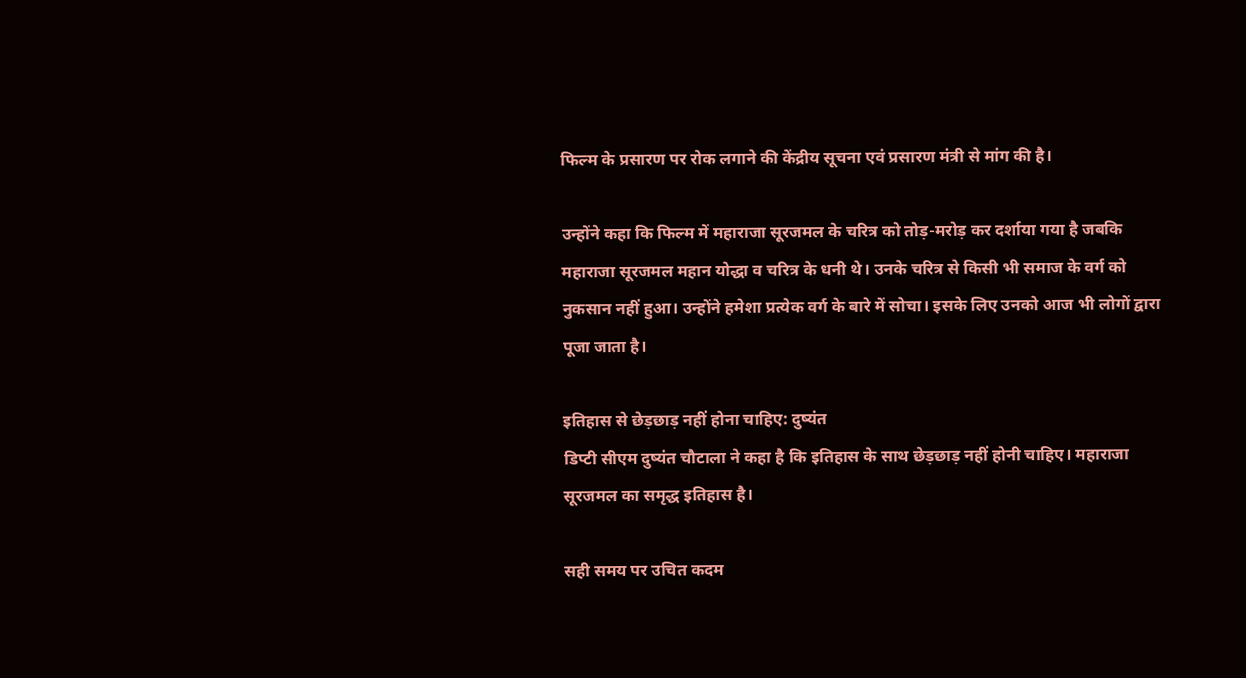फिल्म के प्रसारण पर रोक लगाने की केंद्रीय सूचना एवं प्रसारण मंत्री से मांग की है।

उन्होंने कहा कि फिल्म में महाराजा सूरजमल के चरित्र को तोड़-मरोड़ कर दर्शाया गया है जबकि महाराजा सूरजमल महान योद्धा व चरित्र के धनी थे। उनके चरित्र से किसी भी समाज के वर्ग को नुकसान नहीं हुआ। उन्होंने हमेशा प्रत्येक वर्ग के बारे में सोचा। इसके लिए उनको आज भी लोगों द्वारा पूजा जाता है।

इतिहास से छेड़छाड़ नहीं होना चाहिए: दुष्यंत
डिप्टी सीएम दुष्यंत चौटाला ने कहा है कि इतिहास के साथ छेड़छाड़ नहीं होनी चाहिए। महाराजा सूरजमल का समृद्ध इतिहास है।

सही समय पर उचित कदम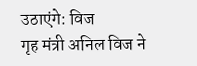उठाएंगे: विज
गृह मंत्री अनिल विज ने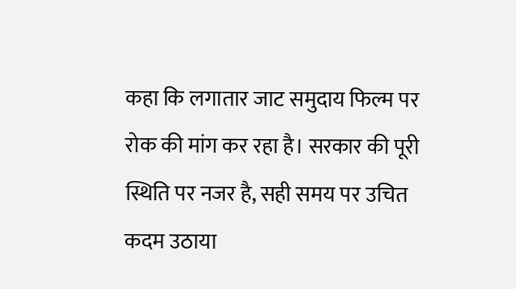कहा कि लगातार जाट समुदाय फिल्म पर रोक की मांग कर रहा है। सरकार की पूरी स्थिति पर नजर है, सही समय पर उचित कदम उठाया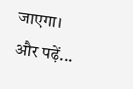जाएगा।
और पढ़ें...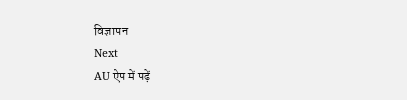विज्ञापन
Next
AU ऐप में पढ़ें